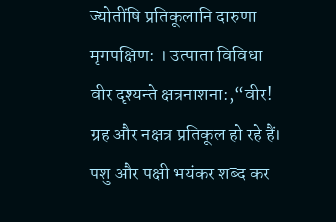ज्योतींषि प्रतिकूलानि दारुणा मृगपक्षिण: । उत्पाता विविधा वीर दृश्यन्ते क्षत्रनाशना:,“वीर! ग्रह और नक्षत्र प्रतिकूल हो रहे हैं। पशु और पक्षी भयंकर शब्द कर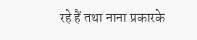रहे हैं तथा नाना प्रकारके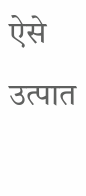ऐसे उत्पात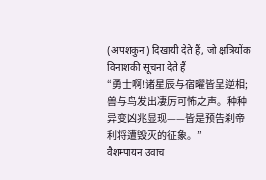(अपशकुन) दिखायी देते हैं, जो क्षत्रियोंक विनाशकी सूचना देते हैं
“勇士啊!诸星辰与宿曜皆呈逆相;兽与鸟发出凄厉可怖之声。种种异变凶兆显现——皆是预告刹帝利将遭毁灭的征象。”
वैशम्पायन उवाच